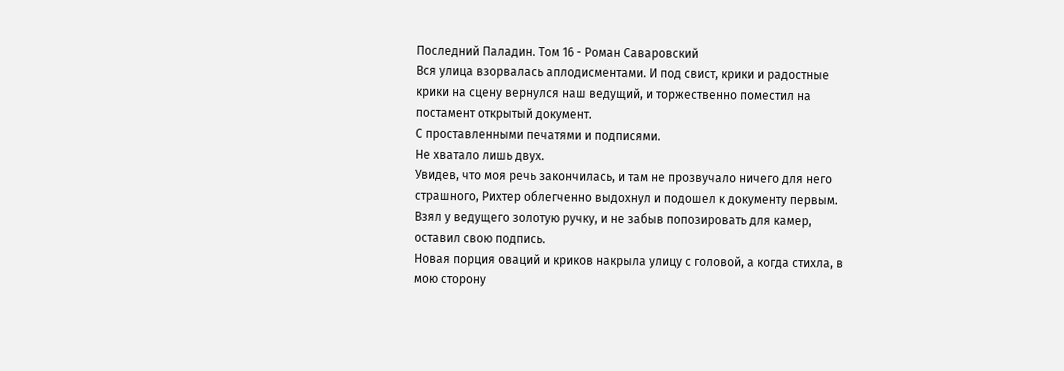Последний Паладин. Том 16 - Роман Саваровский
Вся улица взорвалась аплодисментами. И под свист, крики и радостные крики на сцену вернулся наш ведущий, и торжественно поместил на постамент открытый документ.
С проставленными печатями и подписями.
Не хватало лишь двух.
Увидев, что моя речь закончилась, и там не прозвучало ничего для него страшного, Рихтер облегченно выдохнул и подошел к документу первым. Взял у ведущего золотую ручку, и не забыв попозировать для камер, оставил свою подпись.
Новая порция оваций и криков накрыла улицу с головой, а когда стихла, в мою сторону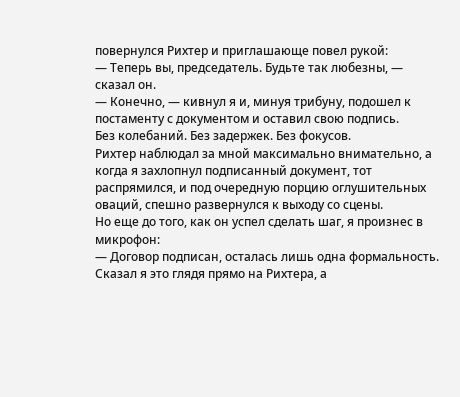повернулся Рихтер и приглашающе повел рукой:
— Теперь вы, председатель. Будьте так любезны, — сказал он.
— Конечно, — кивнул я и, минуя трибуну, подошел к постаменту с документом и оставил свою подпись.
Без колебаний. Без задержек. Без фокусов.
Рихтер наблюдал за мной максимально внимательно, а когда я захлопнул подписанный документ, тот распрямился, и под очередную порцию оглушительных оваций, спешно развернулся к выходу со сцены.
Но еще до того, как он успел сделать шаг, я произнес в микрофон:
— Договор подписан, осталась лишь одна формальность.
Сказал я это глядя прямо на Рихтера, а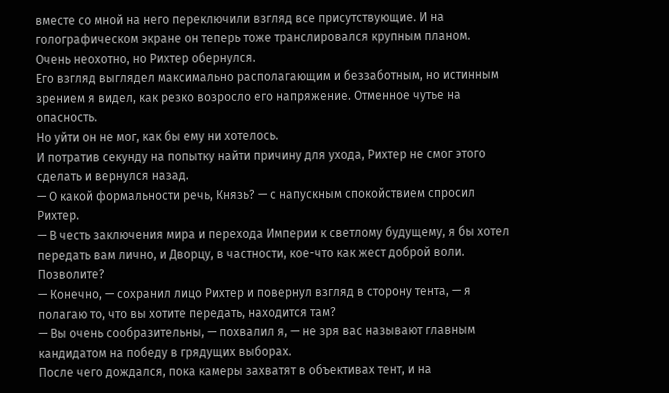вместе со мной на него переключили взгляд все присутствующие. И на голографическом экране он теперь тоже транслировался крупным планом.
Очень неохотно, но Рихтер обернулся.
Его взгляд выглядел максимально располагающим и беззаботным, но истинным зрением я видел, как резко возросло его напряжение. Отменное чутье на опасность.
Но уйти он не мог, как бы ему ни хотелось.
И потратив секунду на попытку найти причину для ухода, Рихтер не смог этого сделать и вернулся назад.
— О какой формальности речь, Князь? — с напускным спокойствием спросил Рихтер.
— В честь заключения мира и перехода Империи к светлому будущему, я бы хотел передать вам лично, и Дворцу, в частности, кое-что как жест доброй воли. Позволите?
— Конечно, — сохранил лицо Рихтер и повернул взгляд в сторону тента, — я полагаю то, что вы хотите передать, находится там?
— Вы очень сообразительны, — похвалил я, — не зря вас называют главным кандидатом на победу в грядущих выборах.
После чего дождался, пока камеры захватят в объективах тент, и на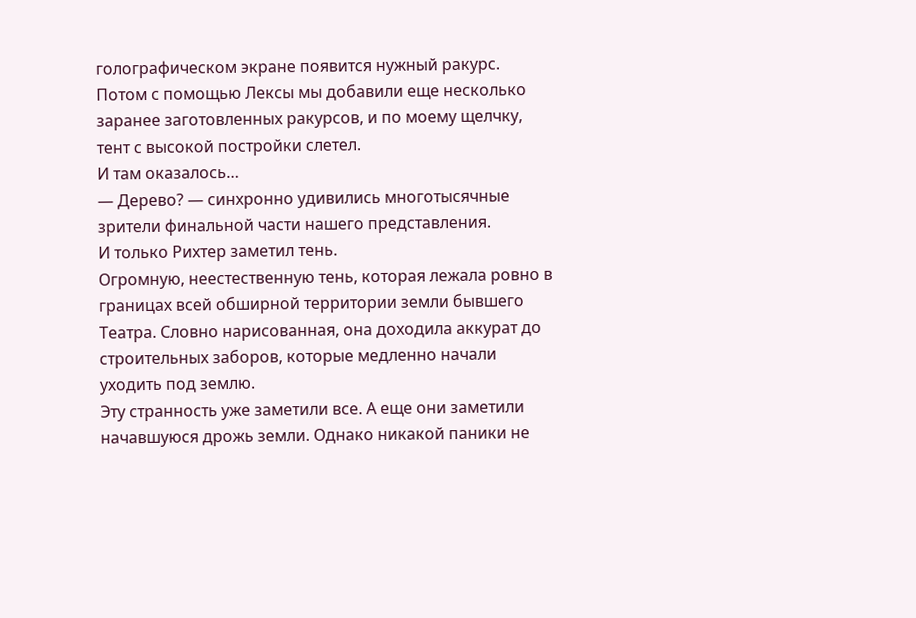голографическом экране появится нужный ракурс. Потом с помощью Лексы мы добавили еще несколько заранее заготовленных ракурсов, и по моему щелчку, тент с высокой постройки слетел.
И там оказалось…
— Дерево? — синхронно удивились многотысячные зрители финальной части нашего представления.
И только Рихтер заметил тень.
Огромную, неестественную тень, которая лежала ровно в границах всей обширной территории земли бывшего Театра. Словно нарисованная, она доходила аккурат до строительных заборов, которые медленно начали уходить под землю.
Эту странность уже заметили все. А еще они заметили начавшуюся дрожь земли. Однако никакой паники не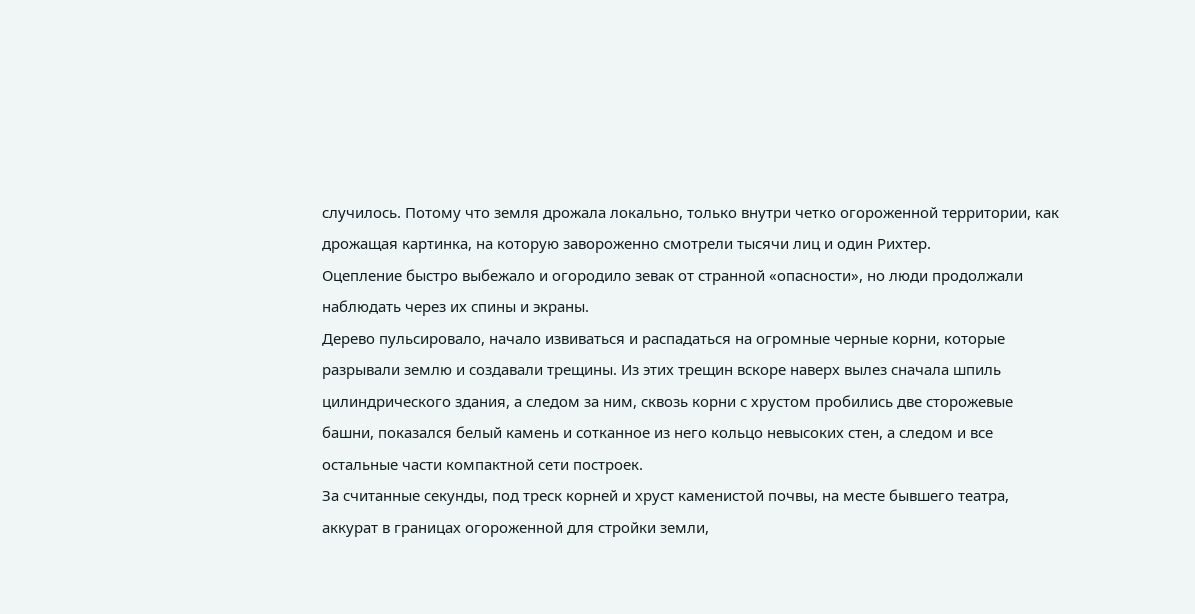случилось. Потому что земля дрожала локально, только внутри четко огороженной территории, как дрожащая картинка, на которую завороженно смотрели тысячи лиц и один Рихтер.
Оцепление быстро выбежало и огородило зевак от странной «опасности», но люди продолжали наблюдать через их спины и экраны.
Дерево пульсировало, начало извиваться и распадаться на огромные черные корни, которые разрывали землю и создавали трещины. Из этих трещин вскоре наверх вылез сначала шпиль цилиндрического здания, а следом за ним, сквозь корни с хрустом пробились две сторожевые башни, показался белый камень и сотканное из него кольцо невысоких стен, а следом и все остальные части компактной сети построек.
За считанные секунды, под треск корней и хруст каменистой почвы, на месте бывшего театра, аккурат в границах огороженной для стройки земли,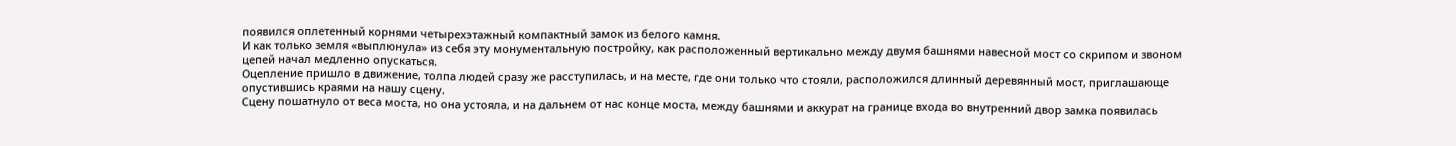появился оплетенный корнями четырехэтажный компактный замок из белого камня.
И как только земля «выплюнула» из себя эту монументальную постройку, как расположенный вертикально между двумя башнями навесной мост со скрипом и звоном цепей начал медленно опускаться.
Оцепление пришло в движение, толпа людей сразу же расступилась, и на месте, где они только что стояли, расположился длинный деревянный мост, приглашающе опустившись краями на нашу сцену.
Сцену пошатнуло от веса моста, но она устояла, и на дальнем от нас конце моста, между башнями и аккурат на границе входа во внутренний двор замка появилась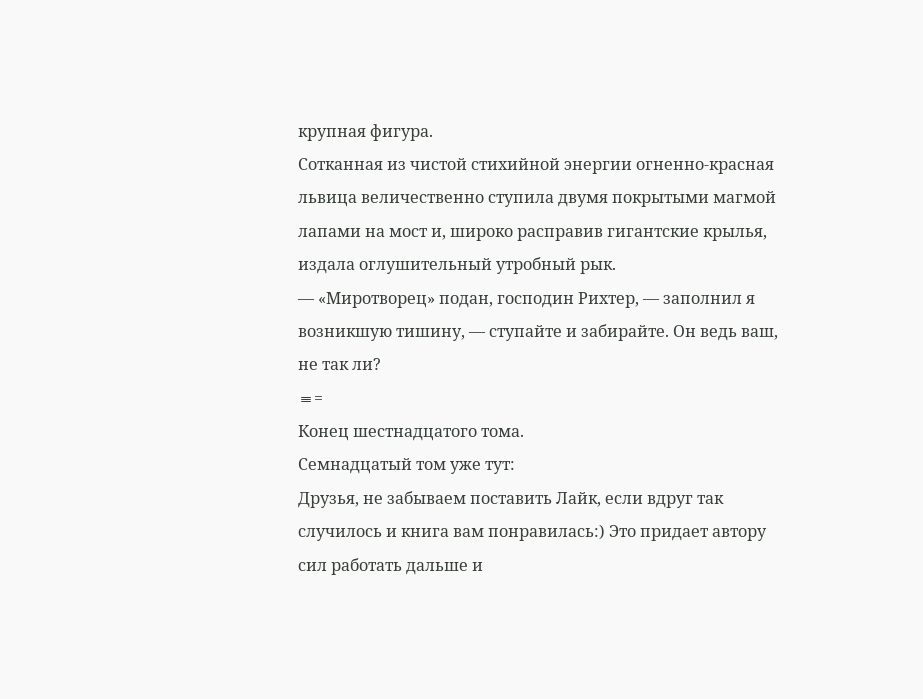крупная фигура.
Сотканная из чистой стихийной энергии огненно-красная львица величественно ступила двумя покрытыми магмой лапами на мост и, широко расправив гигантские крылья, издала оглушительный утробный рык.
— «Миротворец» подан, господин Рихтер, — заполнил я возникшую тишину, — ступайте и забирайте. Он ведь ваш, не так ли?
≡=
Конец шестнадцатого тома.
Семнадцатый том уже тут:
Друзья, не забываем поставить Лайк, если вдруг так случилось и книга вам понравилась:) Это придает автору сил работать дальше и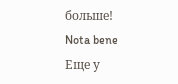больше!
Nota bene
Еще у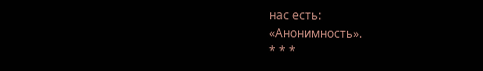нас есть:
«Анонимность».
* * *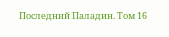Последний Паладин. Том 16